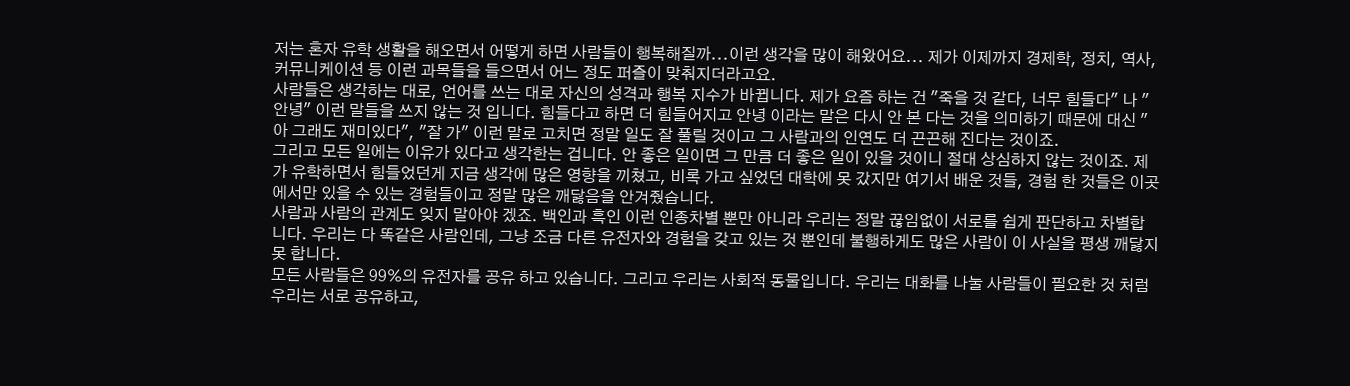저는 혼자 유학 생활을 해오면서 어떻게 하면 사람들이 행복해질까...이런 생각을 많이 해왔어요... 제가 이제까지 경제학, 정치, 역사, 커뮤니케이션 등 이런 과목들을 들으면서 어느 정도 퍼즐이 맞춰지더라고요.
사람들은 생각하는 대로, 언어를 쓰는 대로 자신의 성격과 행복 지수가 바뀝니다. 제가 요즘 하는 건 "죽을 것 같다, 너무 힘들다" 나 "안녕" 이런 말들을 쓰지 않는 것 입니다. 힘들다고 하면 더 힘들어지고 안녕 이라는 말은 다시 안 본 다는 것을 의미하기 때문에 대신 "아 그래도 재미있다", "잘 가" 이런 말로 고치면 정말 일도 잘 풀릴 것이고 그 사람과의 인연도 더 끈끈해 진다는 것이죠.
그리고 모든 일에는 이유가 있다고 생각한는 겁니다. 안 좋은 일이면 그 만큼 더 좋은 일이 있을 것이니 절대 상심하지 않는 것이죠. 제가 유학하면서 힘들었던게 지금 생각에 많은 영향을 끼쳤고, 비록 가고 싶었던 대학에 못 갔지만 여기서 배운 것들, 경험 한 것들은 이곳에서만 있을 수 있는 경험들이고 정말 많은 깨닳음을 안겨줬습니다.
사람과 사람의 관계도 잊지 말아야 겠죠. 백인과 흑인 이런 인종차별 뿐만 아니라 우리는 정말 끊임없이 서로를 쉽게 판단하고 차별합니다. 우리는 다 똑같은 사람인데, 그냥 조금 다른 유전자와 경험을 갖고 있는 것 뿐인데 불행하게도 많은 사람이 이 사실을 평생 깨닳지 못 합니다.
모든 사람들은 99%의 유전자를 공유 하고 있습니다. 그리고 우리는 사회적 동물입니다. 우리는 대화를 나눌 사람들이 필요한 것 처럼 우리는 서로 공유하고,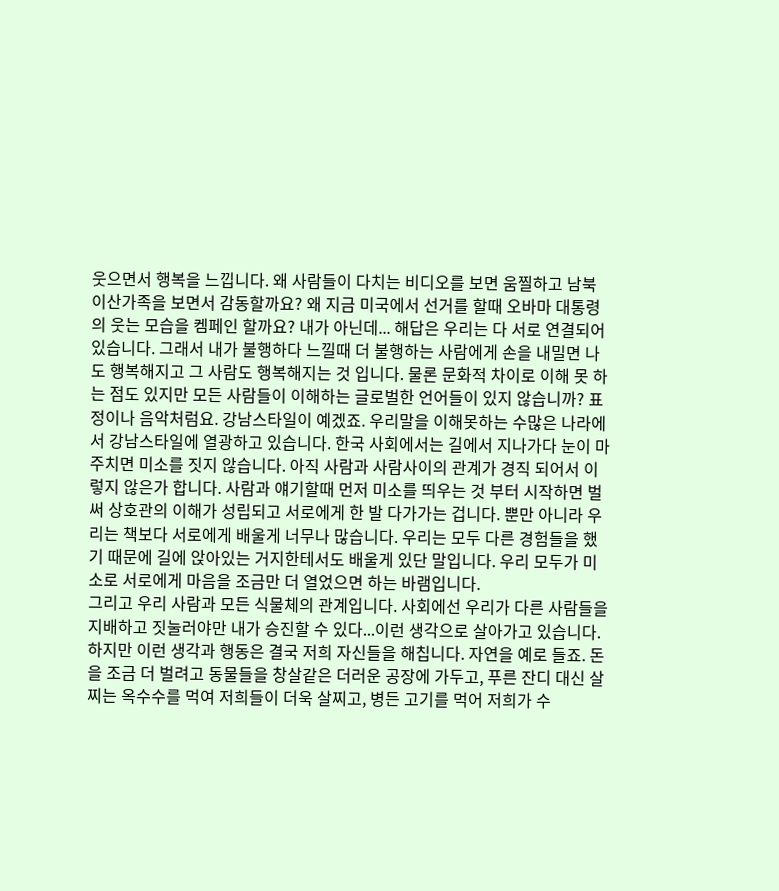웃으면서 행복을 느낍니다. 왜 사람들이 다치는 비디오를 보면 움찔하고 남북 이산가족을 보면서 감동할까요? 왜 지금 미국에서 선거를 할때 오바마 대통령의 웃는 모습을 켐페인 할까요? 내가 아닌데... 해답은 우리는 다 서로 연결되어 있습니다. 그래서 내가 불행하다 느낄때 더 불행하는 사람에게 손을 내밀면 나도 행복해지고 그 사람도 행복해지는 것 입니다. 물론 문화적 차이로 이해 못 하는 점도 있지만 모든 사람들이 이해하는 글로벌한 언어들이 있지 않습니까? 표정이나 음악처럼요. 강남스타일이 예겠죠. 우리말을 이해못하는 수많은 나라에서 강남스타일에 열광하고 있습니다. 한국 사회에서는 길에서 지나가다 눈이 마주치면 미소를 짓지 않습니다. 아직 사람과 사람사이의 관계가 경직 되어서 이렇지 않은가 합니다. 사람과 얘기할때 먼저 미소를 띄우는 것 부터 시작하면 벌써 상호관의 이해가 성립되고 서로에게 한 발 다가가는 겁니다. 뿐만 아니라 우리는 책보다 서로에게 배울게 너무나 많습니다. 우리는 모두 다른 경험들을 했기 때문에 길에 앉아있는 거지한테서도 배울게 있단 말입니다. 우리 모두가 미소로 서로에게 마음을 조금만 더 열었으면 하는 바램입니다.
그리고 우리 사람과 모든 식물체의 관계입니다. 사회에선 우리가 다른 사람들을 지배하고 짓눌러야만 내가 승진할 수 있다...이런 생각으로 살아가고 있습니다.하지만 이런 생각과 행동은 결국 저희 자신들을 해칩니다. 자연을 예로 들죠. 돈을 조금 더 벌려고 동물들을 창살같은 더러운 공장에 가두고, 푸른 잔디 대신 살찌는 옥수수를 먹여 저희들이 더욱 살찌고, 병든 고기를 먹어 저희가 수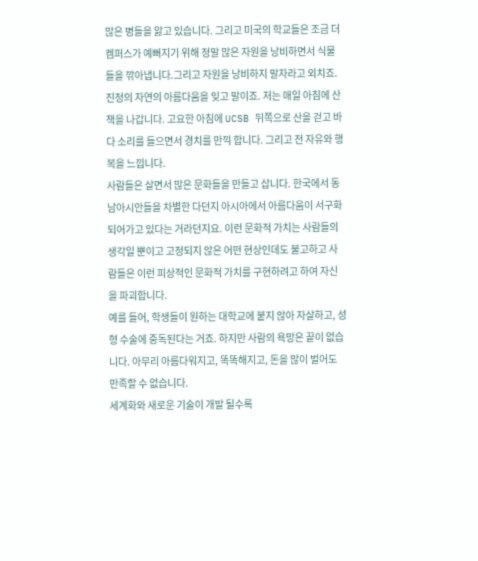많은 병들을 앓고 있습니다. 그리고 미국의 학교들은 조금 더 켐퍼스가 예뻐지기 위해 정말 많은 자원을 낭비하면서 식물들을 깎아냅니다.그리고 자원을 낭비하지 말자라고 외치죠. 진정의 자연의 아름다움을 잊고 말이죠. 저는 매일 아침에 산책을 나갑니다. 고요한 아침에 UCSB 뒤쪽으로 산을 걷고 바다 소리를 들으면서 경치를 만끽 합니다. 그리고 전 자유와 행복을 느낍니다.
사람들은 살면서 많은 문화들을 만들고 삽니다. 한국에서 동남아시안들을 차별한 다던지 아시아에서 아름다움이 서구화 되어가고 있다는 거라던지요. 이런 문화적 가치는 사람들의 생각일 뿐이고 고정되지 않은 어떤 현상인데도 불고하고 사람들은 이런 피상적인 문화적 가치를 구현하려고 하여 자신을 파괴합니다.
예를 들어, 학생들이 원하는 대학교에 붙지 않아 자살하고, 성형 수술에 중독된다는 거죠. 하지만 사람의 욕망은 끝이 없습니다. 아무리 아름다워지고, 똑똑해지고, 돈을 많이 벌어도 만족할 수 없습니다.
세계화와 새로운 기술이 개발 될수록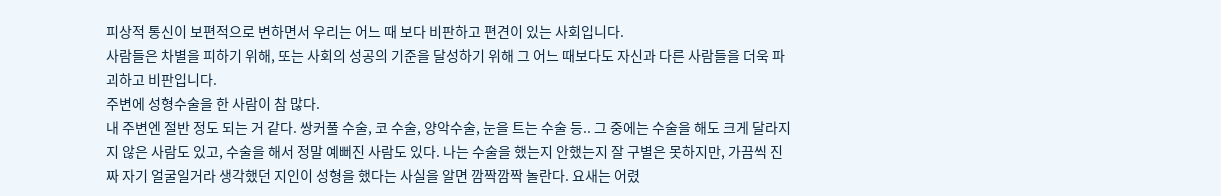피상적 통신이 보편적으로 변하면서 우리는 어느 때 보다 비판하고 편견이 있는 사회입니다.
사람들은 차별을 피하기 위해, 또는 사회의 성공의 기준을 달성하기 위해 그 어느 때보다도 자신과 다른 사람들을 더욱 파괴하고 비판입니다.
주변에 성형수술을 한 사람이 참 많다.
내 주변엔 절반 정도 되는 거 같다. 쌍커풀 수술, 코 수술, 양악수술, 눈을 트는 수술 등.. 그 중에는 수술을 해도 크게 달라지지 않은 사람도 있고, 수술을 해서 정말 예뻐진 사람도 있다. 나는 수술을 했는지 안했는지 잘 구별은 못하지만, 가끔씩 진짜 자기 얼굴일거라 생각했던 지인이 성형을 했다는 사실을 알면 깜짝깜짝 놀란다. 요새는 어렸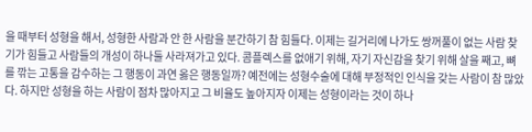을 때부터 성형을 해서, 성형한 사람과 안 한 사람을 분간하기 참 힘들다. 이제는 길거리에 나가도 쌍꺼풀이 없는 사람 찾기가 힘들고 사람들의 개성이 하나둘 사라져가고 있다. 콤플렉스를 없애기 위해, 자기 자신감을 찾기 위해 살을 째고, 뼈를 깎는 고통을 감수하는 그 행동이 과연 옳은 행동일까? 예전에는 성형수술에 대해 부정적인 인식을 갖는 사람이 참 많았다. 하지만 성형을 하는 사람이 점차 많아지고 그 비율도 높아지자 이제는 성형이라는 것이 하나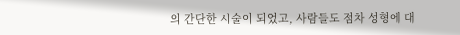의 간단한 시술이 되었고, 사람들도 점차 성형에 대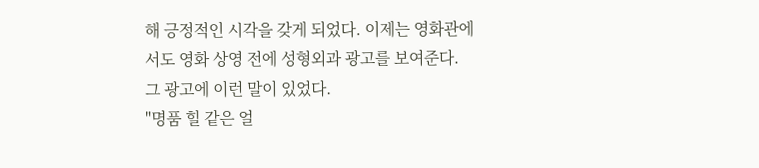해 긍정적인 시각을 갖게 되었다. 이제는 영화관에서도 영화 상영 전에 성형외과 광고를 보여준다. 그 광고에 이런 말이 있었다.
"명품 힐 같은 얼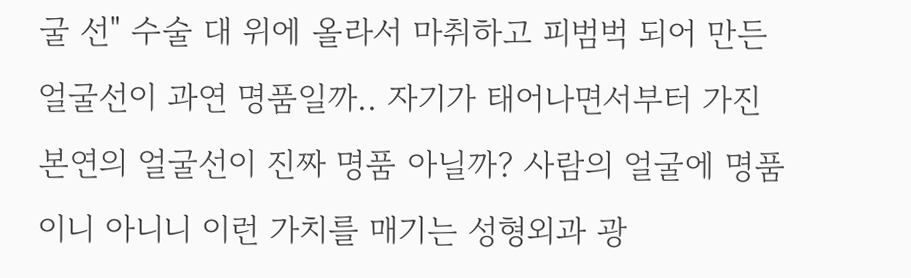굴 선" 수술 대 위에 올라서 마취하고 피범벅 되어 만든 얼굴선이 과연 명품일까.. 자기가 태어나면서부터 가진 본연의 얼굴선이 진짜 명품 아닐까? 사람의 얼굴에 명품이니 아니니 이런 가치를 매기는 성형외과 광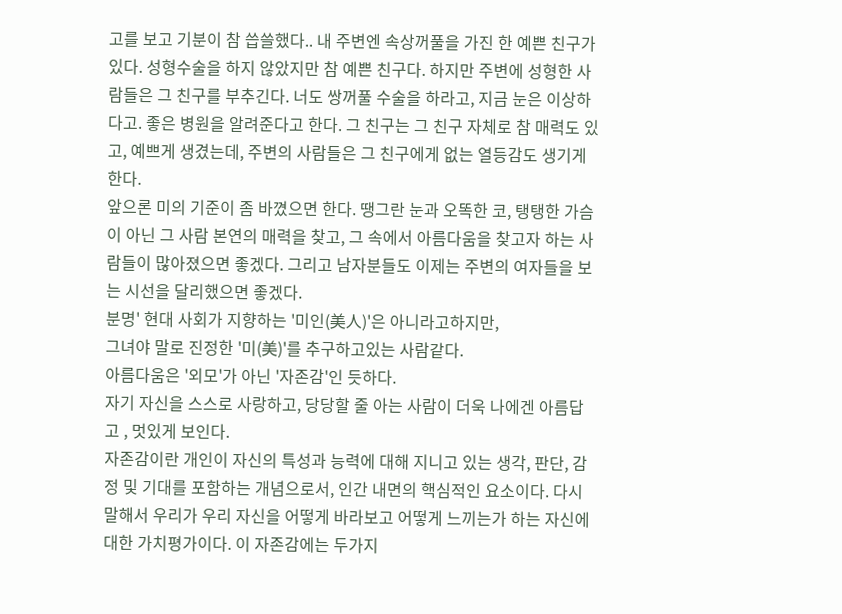고를 보고 기분이 참 씁쓸했다.. 내 주변엔 속상꺼풀을 가진 한 예쁜 친구가 있다. 성형수술을 하지 않았지만 참 예쁜 친구다. 하지만 주변에 성형한 사람들은 그 친구를 부추긴다. 너도 쌍꺼풀 수술을 하라고, 지금 눈은 이상하다고. 좋은 병원을 알려준다고 한다. 그 친구는 그 친구 자체로 참 매력도 있고, 예쁘게 생겼는데, 주변의 사람들은 그 친구에게 없는 열등감도 생기게 한다.
앞으론 미의 기준이 좀 바꼈으면 한다. 땡그란 눈과 오똑한 코, 탱탱한 가슴이 아닌 그 사람 본연의 매력을 찾고, 그 속에서 아름다움을 찾고자 하는 사람들이 많아졌으면 좋겠다. 그리고 남자분들도 이제는 주변의 여자들을 보는 시선을 달리했으면 좋겠다.
분명' 현대 사회가 지향하는 '미인(美人)'은 아니라고하지만,
그녀야 말로 진정한 '미(美)'를 추구하고있는 사람같다.
아름다움은 '외모'가 아닌 '자존감'인 듯하다.
자기 자신을 스스로 사랑하고, 당당할 줄 아는 사람이 더욱 나에겐 아름답고 , 멋있게 보인다.
자존감이란 개인이 자신의 특성과 능력에 대해 지니고 있는 생각, 판단, 감정 및 기대를 포함하는 개념으로서, 인간 내면의 핵심적인 요소이다. 다시 말해서 우리가 우리 자신을 어떻게 바라보고 어떻게 느끼는가 하는 자신에 대한 가치평가이다. 이 자존감에는 두가지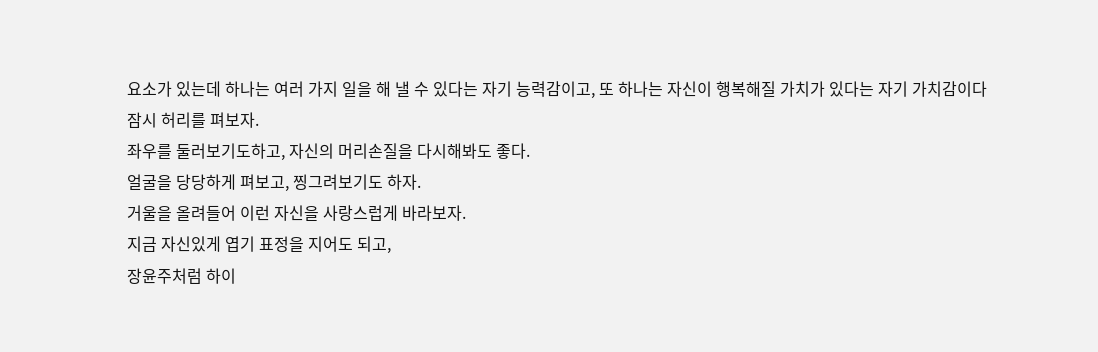요소가 있는데 하나는 여러 가지 일을 해 낼 수 있다는 자기 능력감이고, 또 하나는 자신이 행복해질 가치가 있다는 자기 가치감이다
잠시 허리를 펴보자.
좌우를 둘러보기도하고, 자신의 머리손질을 다시해봐도 좋다.
얼굴을 당당하게 펴보고, 찡그려보기도 하자.
거울을 올려들어 이런 자신을 사랑스럽게 바라보자.
지금 자신있게 엽기 표정을 지어도 되고,
장윤주처럼 하이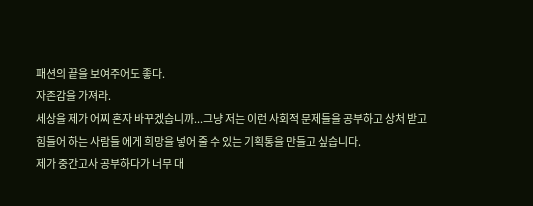패션의 끝을 보여주어도 좋다.
자존감을 가져라.
세상을 제가 어찌 혼자 바꾸겠습니까...그냥 저는 이런 사회적 문제들을 공부하고 상처 받고 힘들어 하는 사람들 에게 희망을 넣어 줄 수 있는 기획통을 만들고 싶습니다.
제가 중간고사 공부하다가 너무 대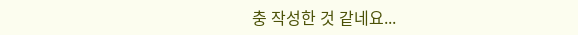충 작성한 것 같네요...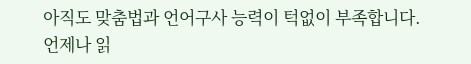아직도 맞춤법과 언어구사 능력이 턱없이 부족합니다.
언제나 읽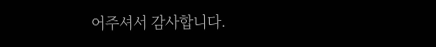어주셔서 감사합니다.